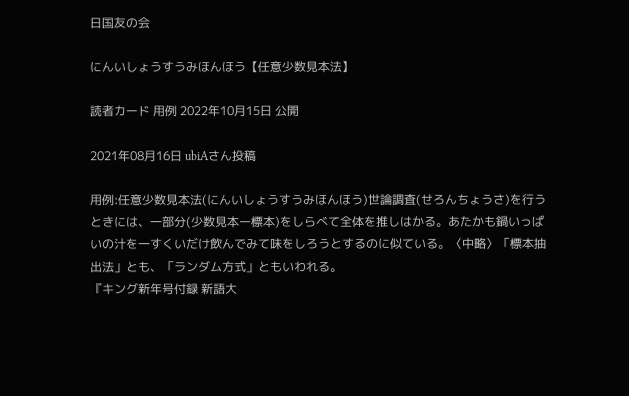日国友の会

にんいしょうすうみほんほう【任意少数見本法】

読者カード 用例 2022年10月15日 公開

2021年08月16日 ubiAさん投稿

用例:任意少数見本法(にんいしょうすうみほんほう)世論調査(せろんちょうさ)を行うときには、一部分(少数見本ー標本)をしらべて全体を推しはかる。あたかも鍋いっぱいの汁を一すくいだけ飲んでみて味をしろうとするのに似ている。〈中略〉「標本抽出法」とも、「ランダム方式」ともいわれる。
『キング新年号付録 新語大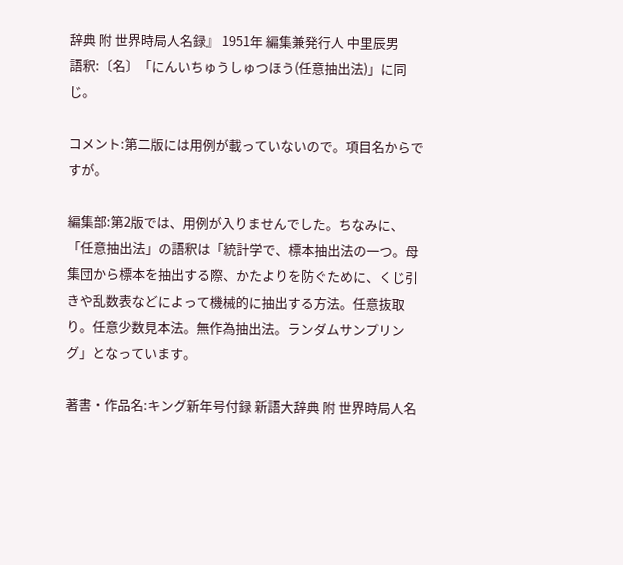辞典 附 世界時局人名録』 1951年 編集兼発行人 中里辰男
語釈:〔名〕「にんいちゅうしゅつほう(任意抽出法)」に同じ。

コメント:第二版には用例が載っていないので。項目名からですが。

編集部:第2版では、用例が入りませんでした。ちなみに、「任意抽出法」の語釈は「統計学で、標本抽出法の一つ。母集団から標本を抽出する際、かたよりを防ぐために、くじ引きや乱数表などによって機械的に抽出する方法。任意抜取り。任意少数見本法。無作為抽出法。ランダムサンプリング」となっています。

著書・作品名:キング新年号付録 新語大辞典 附 世界時局人名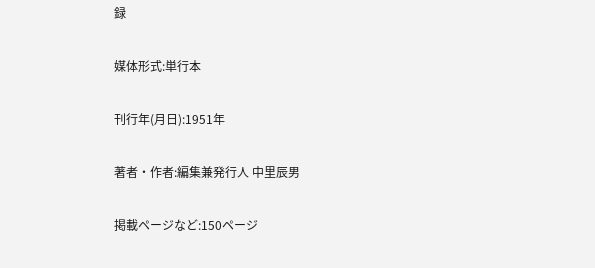録

媒体形式:単行本

刊行年(月日):1951年

著者・作者:編集兼発行人 中里辰男

掲載ページなど:150ページ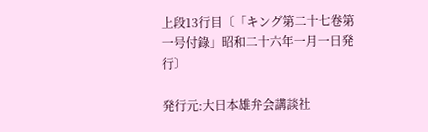上段13行目〔「キング第二十七卷第一号付錄」昭和二十六年一月一日発行〕

発行元:大日本雄弁会講談社